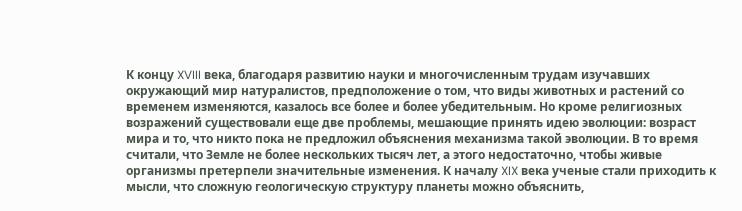К концу XVIII века, благодаря развитию науки и многочисленным трудам изучавших окружающий мир натуралистов, предположение о том, что виды животных и растений со временем изменяются, казалось все более и более убедительным. Но кроме религиозных возражений существовали еще две проблемы, мешающие принять идею эволюции: возраст мира и то, что никто пока не предложил объяснения механизма такой эволюции. В то время считали, что Земле не более нескольких тысяч лет, а этого недостаточно, чтобы живые организмы претерпели значительные изменения. К началу XIX века ученые стали приходить к мысли, что сложную геологическую структуру планеты можно объяснить,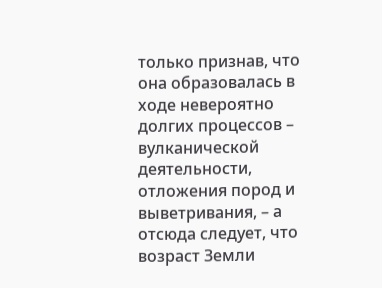только признав, что она образовалась в ходе невероятно долгих процессов – вулканической деятельности, отложения пород и выветривания, – а отсюда следует, что возраст Земли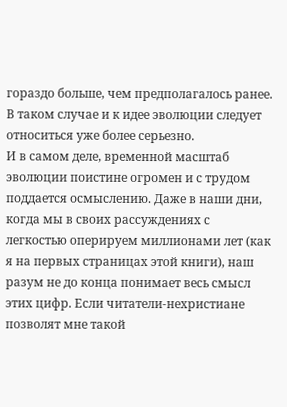гораздо больше, чем предполагалось ранее. В таком случае и к идее эволюции следует относиться уже более серьезно.
И в самом деле, временной масштаб эволюции поистине огромен и с трудом поддается осмыслению. Даже в наши дни, когда мы в своих рассуждениях с легкостью оперируем миллионами лет (как я на первых страницах этой книги), наш разум не до конца понимает весь смысл этих цифр. Если читатели-нехристиане позволят мне такой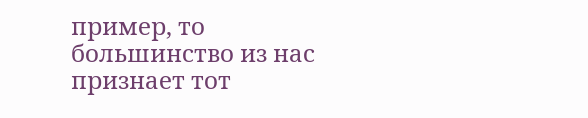пример, то большинство из нас признает тот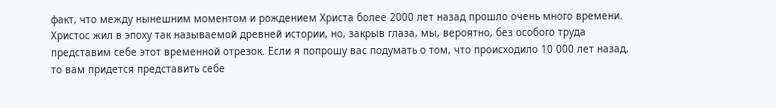факт, что между нынешним моментом и рождением Христа более 2000 лет назад прошло очень много времени. Христос жил в эпоху так называемой древней истории, но, закрыв глаза, мы, вероятно, без особого труда представим себе этот временной отрезок. Если я попрошу вас подумать о том, что происходило 10 000 лет назад, то вам придется представить себе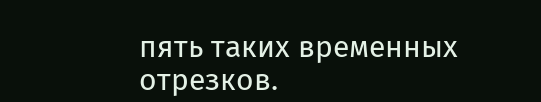пять таких временных отрезков.